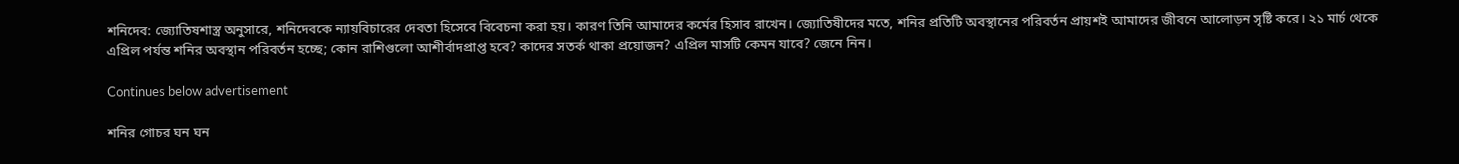শনিদেব: জ্যোতিষশাস্ত্র অনুসারে, শনিদেবকে ন্যায়বিচারের দেবতা হিসেবে বিবেচনা করা হয়। কারণ তিনি আমাদের কর্মের হিসাব রাখেন। জ্যোতিষীদের মতে, শনির প্রতিটি অবস্থানের পরিবর্তন প্রায়শই আমাদের জীবনে আলোড়ন সৃষ্টি করে। ২১ মার্চ থেকে এপ্রিল পর্যন্ত শনির অবস্থান পরিবর্তন হচ্ছে; কোন রাশিগুলো আশীর্বাদপ্রাপ্ত হবে? কাদের সতর্ক থাকা প্রয়োজন? এপ্রিল মাসটি কেমন যাবে? জেনে নিন।

Continues below advertisement

শনির গোচর ঘন ঘন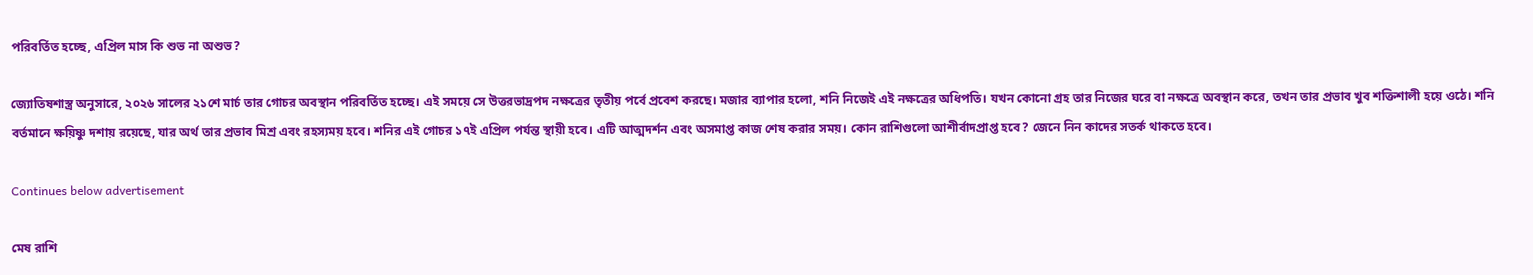পরিবর্তিত হচ্ছে, এপ্রিল মাস কি শুভ না অশুভ?

জ্যোতিষশাস্ত্র অনুসারে, ২০২৬ সালের ২১শে মার্চ তার গোচর অবস্থান পরিবর্তিত হচ্ছে। এই সময়ে সে উত্তরভাদ্রপদ নক্ষত্রের তৃতীয় পর্বে প্রবেশ করছে। মজার ব্যাপার হলো, শনি নিজেই এই নক্ষত্রের অধিপতি। যখন কোনো গ্রহ তার নিজের ঘরে বা নক্ষত্রে অবস্থান করে, তখন তার প্রভাব খুব শক্তিশালী হয়ে ওঠে। শনি বর্তমানে ক্ষয়িষ্ণু দশায় রয়েছে, যার অর্থ তার প্রভাব মিশ্র এবং রহস্যময় হবে। শনির এই গোচর ১৭ই এপ্রিল পর্যন্ত স্থায়ী হবে। এটি আত্মদর্শন এবং অসমাপ্ত কাজ শেষ করার সময়। কোন রাশিগুলো আশীর্বাদপ্রাপ্ত হবে? জেনে নিন কাদের সতর্ক থাকতে হবে।

Continues below advertisement

মেষ রাশি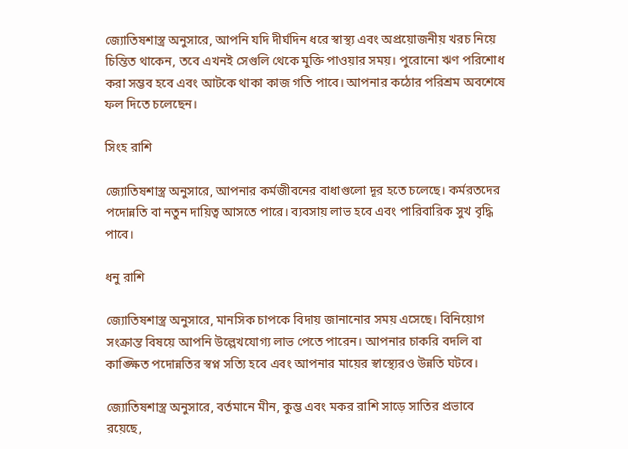জ্যোতিষশাস্ত্র অনুসারে, আপনি যদি দীর্ঘদিন ধরে স্বাস্থ্য এবং অপ্রয়োজনীয় খরচ নিয়ে চিন্তিত থাকেন, তবে এখনই সেগুলি থেকে মুক্তি পাওয়ার সময়। পুরোনো ঋণ পরিশোধ করা সম্ভব হবে এবং আটকে থাকা কাজ গতি পাবে। আপনার কঠোর পরিশ্রম অবশেষে ফল দিতে চলেছেন।

সিংহ রাশি

জ্যোতিষশাস্ত্র অনুসারে, আপনার কর্মজীবনের বাধাগুলো দূর হতে চলেছে। কর্মরতদের পদোন্নতি বা নতুন দায়িত্ব আসতে পারে। ব্যবসায় লাভ হবে এবং পারিবারিক সুখ বৃদ্ধি পাবে।

ধনু রাশি

জ্যোতিষশাস্ত্র অনুসারে, মানসিক চাপকে বিদায় জানানোর সময় এসেছে। বিনিয়োগ সংক্রান্ত বিষয়ে আপনি উল্লেখযোগ্য লাভ পেতে পারেন। আপনার চাকরি বদলি বা কাঙ্ক্ষিত পদোন্নতির স্বপ্ন সত্যি হবে এবং আপনার মায়ের স্বাস্থ্যেরও উন্নতি ঘটবে।

জ্যোতিষশাস্ত্র অনুসারে, বর্তমানে মীন, কুম্ভ এবং মকর রাশি সাড়ে সাতির প্রভাবে রয়েছে,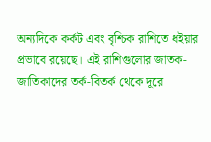অন্যদিকে কর্কট এবং বৃশ্চিক রাশিতে ধইয়ার প্রভাবে রয়েছে। এই রাশিগুলোর জাতক-জাতিকাদের তর্ক-বিতর্ক থেকে দূরে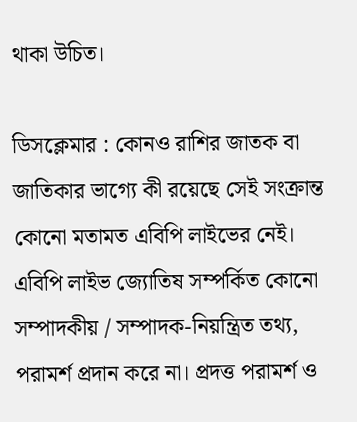থাকা উচিত।

ডিসক্লেমার : কোনও রাশির জাতক বা জাতিকার ভাগ্যে কী রয়েছে সেই সংক্রান্ত কোনো মতামত এবিপি লাইভের নেই। এবিপি লাইভ জ্যোতিষ সম্পর্কিত কোনো সম্পাদকীয় / সম্পাদক-নিয়ন্ত্রিত তথ্য, পরামর্শ প্রদান করে না। প্রদত্ত পরামর্শ ও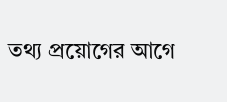তথ্য প্রয়োগের আগে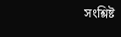সংশ্লিষ্ট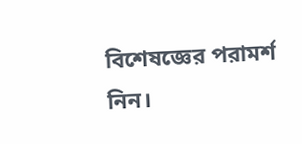বিশেষজ্ঞের পরামর্শ নিন।